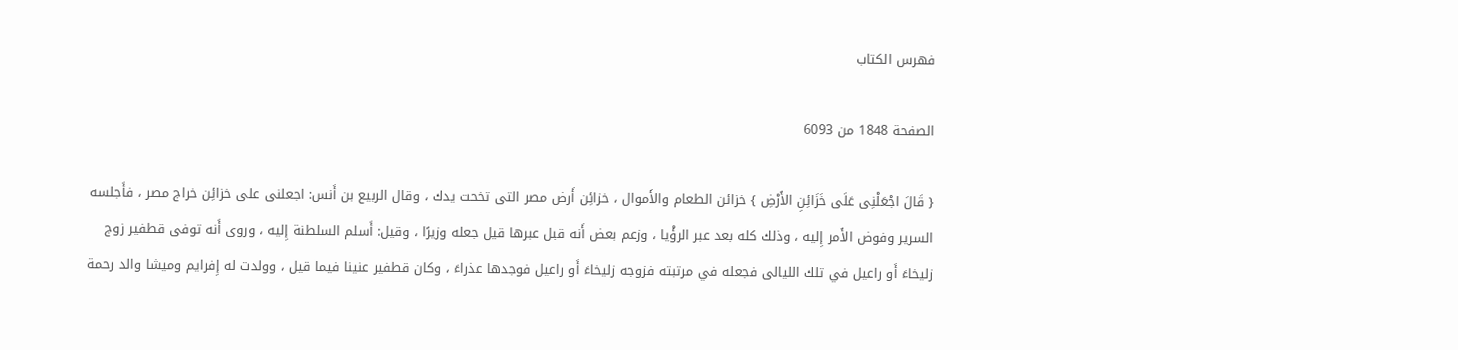فهرس الكتاب

الصفحة 1848 من 6093

{ قَالَ اجْعَلْنِى عَلَى خَزَائِنِ الأَرْضِ } خزائن الطعام والأَموال ، خزائِن أَرض مصر التى تخحت يدك ، وقال الربيع بن أَنس: اجعلنى على خزائِن خراج مصر ، فأَجلسه السرير وفوض الأَمر إِليه ، وذلك كله بعد عبر الرؤْيا ، وزعم بعض أَنه قبل عبرها قيل جعله وزيرًا ، وقيل: أَسلم السلطنة إِليه ، وروى أَنه توفى قطفير زوج زليخاءَ أَو راعيل في تلك الليالى فجعله في مرتبته فزوجه زليخاءَ أَو راعيل فوجدها عذراءَ ، وكان قطفير عنينا فيما قيل ، وولدت له إِفرايم وميشا والد رحمة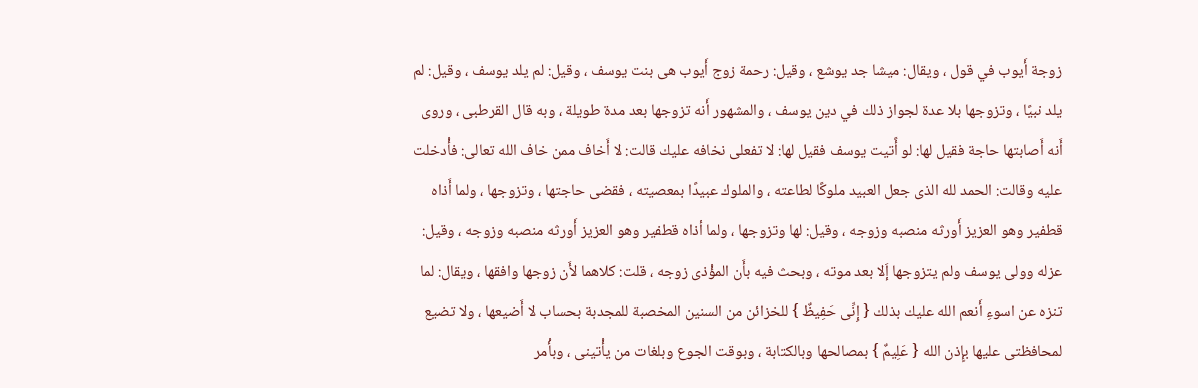زوجة أَيوب في قول ، ويقال: ميشا جد يوشع ، وقيل: رحمة زوج أَيوب هى بنت يوسف ، وقيل: لم يلد يوسف ، وقيل: لم يلد نبيًا ، وتزوجها بلا عدة لجواز ذلك في دين يوسف ، والمشهور أَنه تزوجها بعد مدة طويلة ، وبه قال القرطبى ، وروى أَنه أَصابتها حاجة فقيل لها: لو أًتيت يوسف فقيل لها: لا تفعلى نخافه عليك قالت: لا أَخاف ممن خاف الله تعالى: فأْدخلت عليه وقالت: الحمد لله الذى جعل العبيد ملوكًا لطاعته ، والملوك عبيدًا بمعصيته ، فقضى حاجتها ، وتزوجها ، ولما أَذاه قطفير وهو العزيز أَورثه منصبه وزوجه ، وقيل: لها وتزوجها ، ولما أذاه قطفير وهو العزيز أَورثه منصبه وزوجه ، وقيل: عزله وولى يوسف ولم يتزوجها إَلا بعد موته ، وبحث فيه بأَن المؤْذى زوجه ، قلت: كلاهما لأَن زوجها وافقها ، ويقال: لما تنزه عن اسوءِ أَنعم الله عليك بذلك { إِنِّى حَفِيظٌ } للخزائن من السنين المخصبة للمجدبة بحساب لا أَضيعها ، ولا تضيع لمحافظتى عليها بإٍذن الله { عَلِيمٌ } بمصالحها وبالكتابة ، وبوقت الجوع وبلغات من يأْتينى ، وبأْمر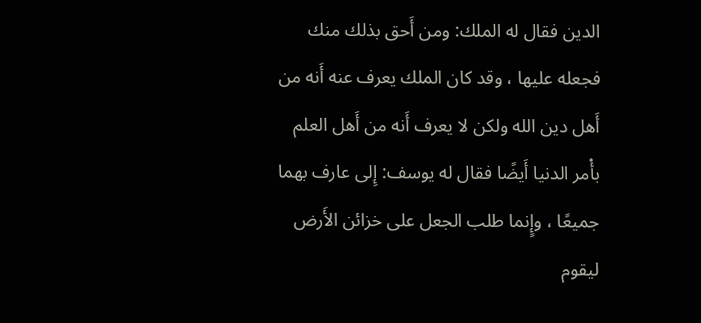الدين فقال له الملك: ومن أَحق بذلك منك فجعله عليها ، وقد كان الملك يعرف عنه أَنه من أَهل دين الله ولكن لا يعرف أَنه من أَهل العلم بأْمر الدنيا أَيضًا فقال له يوسف: إِلى عارف بهما جميعًا ، وإٍنما طلب الجعل على خزائن الأَرض ليقوم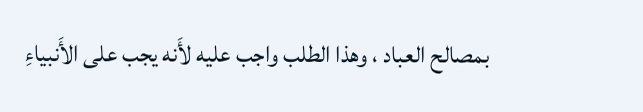بمصالح العباد ، وهذا الطلب واجب عليه لأَنه يجب على الأَنبياءِ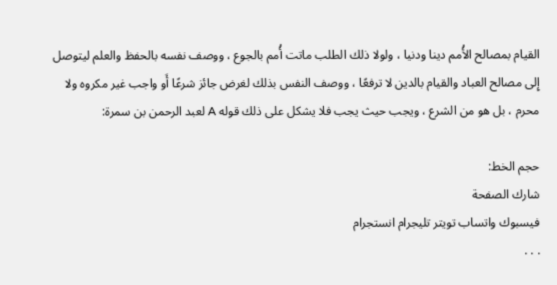القيام بمصالح الأُمم دينا ودنيا ، ولولا ذلك الطلب ماتت أُمم بالجوع ، ووصف نفسه بالحفظ والعلم ليتوصل إِلى مصالح العباد والقيام بالدين لا ترفعًا ، ووصف النفس بذلك لغرض جائز شرعًا أَو واجب غير مكروه ولا محرم ، بل هو من الشرع ، ويجب حيث يجب فلا يشكل على ذلك قوله A لعبد الرحمن بن سمرة:

حجم الخط:
شارك الصفحة
فيسبوك واتساب تويتر تليجرام انستجرام
. . .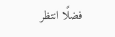فضلًا انتظر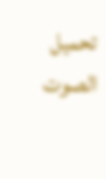تحميل الصوت